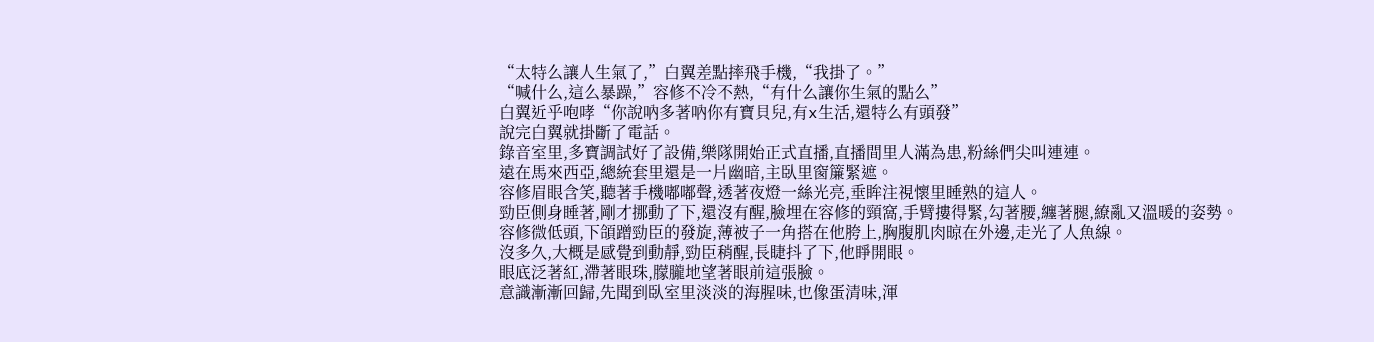“太特么讓人生氣了,”白翼差點摔飛手機,“我掛了。”
“喊什么,這么暴躁,”容修不冷不熱,“有什么讓你生氣的點么”
白翼近乎咆哮“你說吶多著吶你有寶貝兒,有x生活,還特么有頭發”
說完白翼就掛斷了電話。
錄音室里,多寶調試好了設備,樂隊開始正式直播,直播間里人滿為患,粉絲們尖叫連連。
遠在馬來西亞,總統套里還是一片幽暗,主臥里窗簾緊遮。
容修眉眼含笑,聽著手機嘟嘟聲,透著夜燈一絲光亮,垂眸注視懷里睡熟的這人。
勁臣側身睡著,剛才挪動了下,還沒有醒,臉埋在容修的頸窩,手臂摟得緊,勾著腰,纏著腿,繚亂又溫暖的姿勢。
容修微低頭,下頜蹭勁臣的發旋,薄被子一角搭在他胯上,胸腹肌肉晾在外邊,走光了人魚線。
沒多久,大概是感覺到動靜,勁臣稍醒,長睫抖了下,他睜開眼。
眼底泛著紅,滯著眼珠,朦朧地望著眼前這張臉。
意識漸漸回歸,先聞到臥室里淡淡的海腥味,也像蛋清味,渾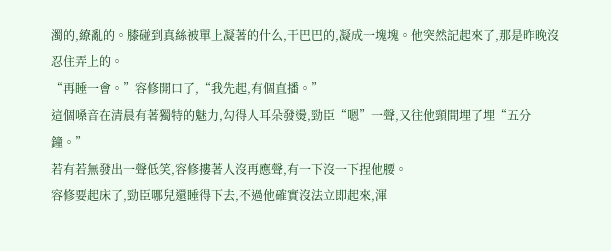濁的,繚亂的。膝碰到真絲被單上凝著的什么,干巴巴的,凝成一塊塊。他突然記起來了,那是昨晚沒忍住弄上的。
“再睡一會。”容修開口了,“我先起,有個直播。”
這個嗓音在清晨有著獨特的魅力,勾得人耳朵發燙,勁臣“嗯”一聲,又往他頸間埋了埋“五分鐘。”
若有若無發出一聲低笑,容修摟著人沒再應聲,有一下沒一下捏他腰。
容修要起床了,勁臣哪兒還睡得下去,不過他確實沒法立即起來,渾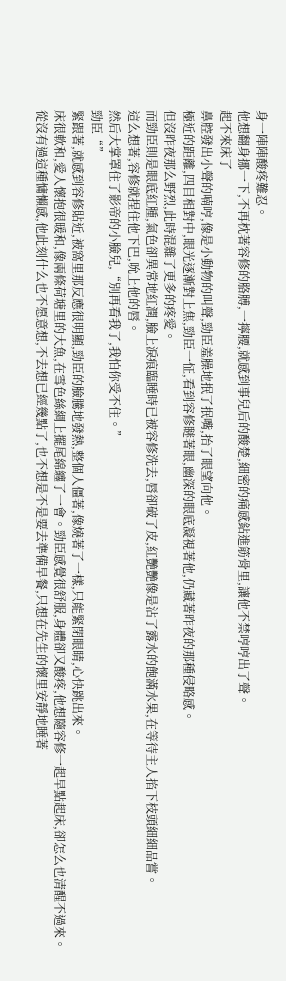身一陣陣酸疼難忍。
他想翻身挪一下,不再枕著容修的胳膊,一擰腰,就感到事兒后的酸楚,細密的痛感鉆進筋骨里,讓他不禁哼哼出了聲。
起不來床了
鼻腔發出小聲的喃哼,像是小動物的叫聲,勁臣羞臊地抿了抿嘴,抬了眼望向他。
極近的距離,四目相對中,眼光逐漸對上焦,勁臣一怔,看到容修瞇著眼,幽深的眼底凝視著他,仍藏著昨夜的那種侵略感。
但沒昨夜那么野烈,此時混雜了更多的疼愛。
而勁臣則是眼底紅腫,氣色卻異常地紅潤,臉上淚痕臨睡時已被容修洗去,唇卻破了皮,紅艷艷像是沾了露水的飽滿水果,在等待主人掐下枝頭細細品嘗。
這么想著,容修就捏住他下巴,吮上他的唇。
然后大掌罩住了影帝的小臉兒,“別再看我了,我怕你受不住。”
勁臣“”
緊跟著,就感到容修貼近,被窩里那反應很明顯,勁臣的臉騰地發熱,整個人僵著,像燒著了一樣,只能緊閉眼睛,心快跳出來。
床很軟和,愛人懷抱很暖和,像兩條荷塘里的大魚,在雪色絲綢上擺尾綿纏了一會。勁臣感覺很舒服,身體卻又酸疼,他想隨容修一起早點起床,卻怎么也清醒不過來。
從沒有過這種慵懶感,他此刻什么也不愿意想,不去想已經幾點了,也不想是不是要去準備早餐,只想在先生的懷里安靜地睡著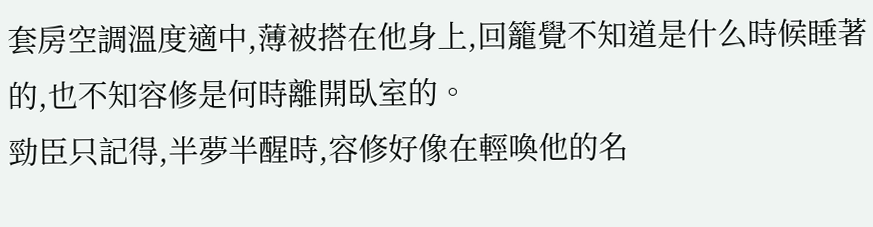套房空調溫度適中,薄被搭在他身上,回籠覺不知道是什么時候睡著的,也不知容修是何時離開臥室的。
勁臣只記得,半夢半醒時,容修好像在輕喚他的名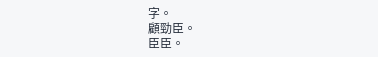字。
顧勁臣。
臣臣。